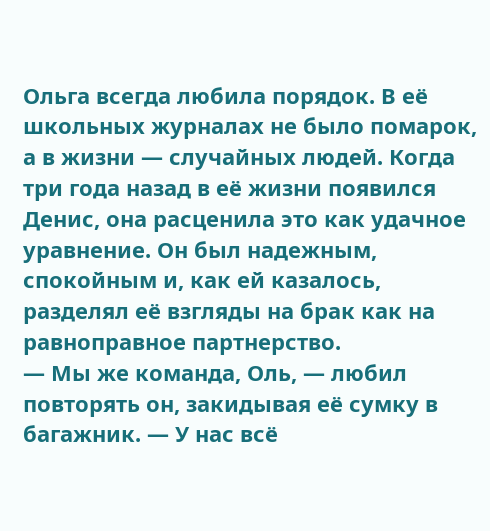Ольга всегда любила порядок. В её школьных журналах не было помарок, а в жизни — случайных людей. Когда три года назад в её жизни появился Денис, она расценила это как удачное уравнение. Он был надежным, спокойным и, как ей казалось, разделял её взгляды на брак как на равноправное партнерство.
— Мы же команда, Оль, — любил повторять он, закидывая её сумку в багажник. — У нас всё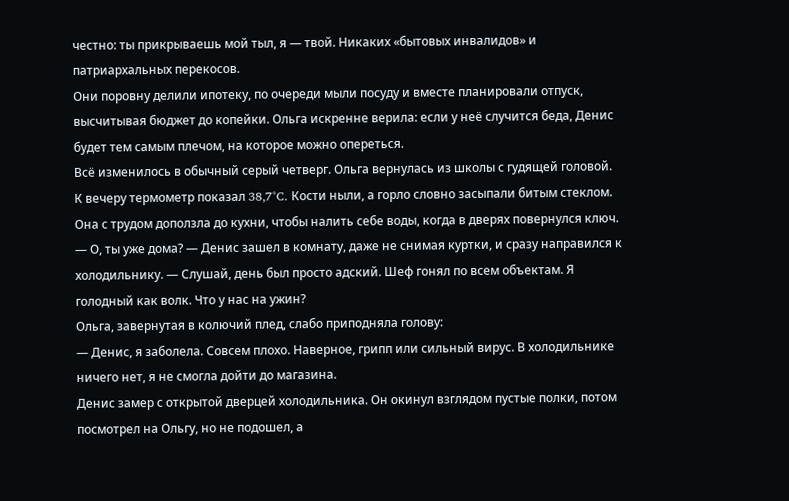честно: ты прикрываешь мой тыл, я — твой. Никаких «бытовых инвалидов» и патриархальных перекосов.
Они поровну делили ипотеку, по очереди мыли посуду и вместе планировали отпуск, высчитывая бюджет до копейки. Ольга искренне верила: если у неё случится беда, Денис будет тем самым плечом, на которое можно опереться.
Всё изменилось в обычный серый четверг. Ольга вернулась из школы с гудящей головой. К вечеру термометр показал 38,7°C. Кости ныли, а горло словно засыпали битым стеклом. Она с трудом доползла до кухни, чтобы налить себе воды, когда в дверях повернулся ключ.
— О, ты уже дома? — Денис зашел в комнату, даже не снимая куртки, и сразу направился к холодильнику. — Слушай, день был просто адский. Шеф гонял по всем объектам. Я голодный как волк. Что у нас на ужин?
Ольга, завернутая в колючий плед, слабо приподняла голову:
— Денис, я заболела. Совсем плохо. Наверное, грипп или сильный вирус. В холодильнике ничего нет, я не смогла дойти до магазина.
Денис замер с открытой дверцей холодильника. Он окинул взглядом пустые полки, потом посмотрел на Ольгу, но не подошел, а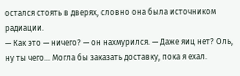остался стоять в дверях, словно она была источником радиации.
— Как это — ничего? — он нахмурился. — Даже яиц нет? Оль, ну ты чего... Могла бы заказать доставку, пока я ехал.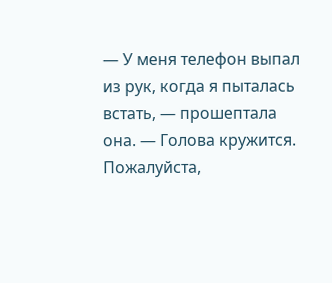— У меня телефон выпал из рук, когда я пыталась встать, — прошептала она. — Голова кружится. Пожалуйста,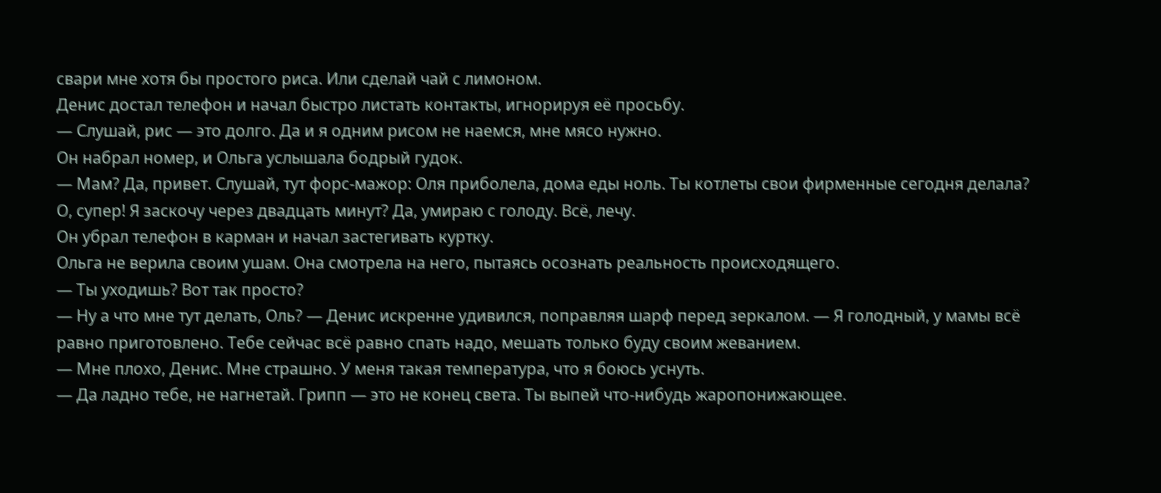свари мне хотя бы простого риса. Или сделай чай с лимоном.
Денис достал телефон и начал быстро листать контакты, игнорируя её просьбу.
— Слушай, рис — это долго. Да и я одним рисом не наемся, мне мясо нужно.
Он набрал номер, и Ольга услышала бодрый гудок.
— Мам? Да, привет. Слушай, тут форс-мажор: Оля приболела, дома еды ноль. Ты котлеты свои фирменные сегодня делала? О, супер! Я заскочу через двадцать минут? Да, умираю с голоду. Всё, лечу.
Он убрал телефон в карман и начал застегивать куртку.
Ольга не верила своим ушам. Она смотрела на него, пытаясь осознать реальность происходящего.
— Ты уходишь? Вот так просто?
— Ну а что мне тут делать, Оль? — Денис искренне удивился, поправляя шарф перед зеркалом. — Я голодный, у мамы всё равно приготовлено. Тебе сейчас всё равно спать надо, мешать только буду своим жеванием.
— Мне плохо, Денис. Мне страшно. У меня такая температура, что я боюсь уснуть.
— Да ладно тебе, не нагнетай. Грипп — это не конец света. Ты выпей что-нибудь жаропонижающее.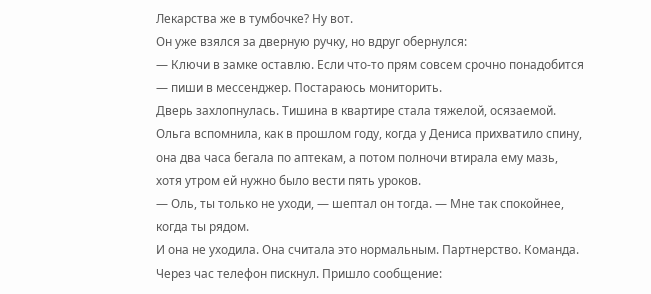Лекарства же в тумбочке? Ну вот.
Он уже взялся за дверную ручку, но вдруг обернулся:
— Ключи в замке оставлю. Если что-то прям совсем срочно понадобится — пиши в мессенджер. Постараюсь мониторить.
Дверь захлопнулась. Тишина в квартире стала тяжелой, осязаемой. Ольга вспомнила, как в прошлом году, когда у Дениса прихватило спину, она два часа бегала по аптекам, а потом полночи втирала ему мазь, хотя утром ей нужно было вести пять уроков.
— Оль, ты только не уходи, — шептал он тогда. — Мне так спокойнее, когда ты рядом.
И она не уходила. Она считала это нормальным. Партнерство. Команда.
Через час телефон пискнул. Пришло сообщение: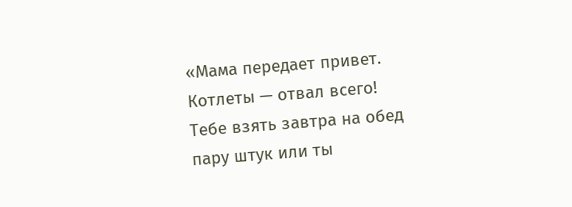«Мама передает привет. Котлеты — отвал всего! Тебе взять завтра на обед пару штук или ты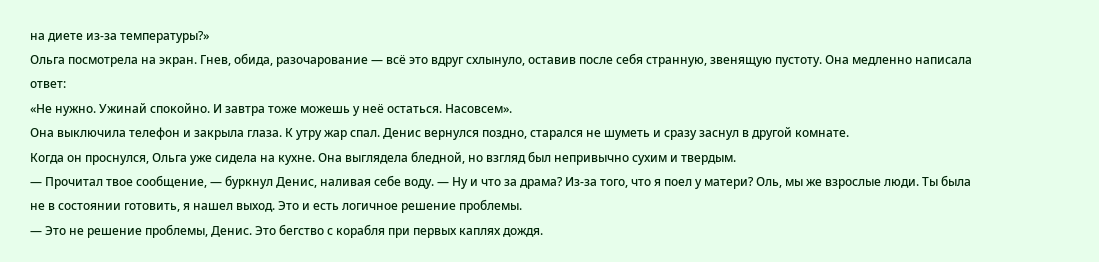на диете из-за температуры?»
Ольга посмотрела на экран. Гнев, обида, разочарование — всё это вдруг схлынуло, оставив после себя странную, звенящую пустоту. Она медленно написала ответ:
«Не нужно. Ужинай спокойно. И завтра тоже можешь у неё остаться. Насовсем».
Она выключила телефон и закрыла глаза. К утру жар спал. Денис вернулся поздно, старался не шуметь и сразу заснул в другой комнате.
Когда он проснулся, Ольга уже сидела на кухне. Она выглядела бледной, но взгляд был непривычно сухим и твердым.
— Прочитал твое сообщение, — буркнул Денис, наливая себе воду. — Ну и что за драма? Из-за того, что я поел у матери? Оль, мы же взрослые люди. Ты была не в состоянии готовить, я нашел выход. Это и есть логичное решение проблемы.
— Это не решение проблемы, Денис. Это бегство с корабля при первых каплях дождя.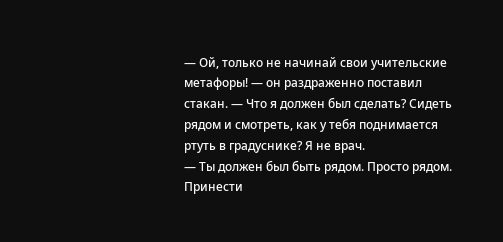— Ой, только не начинай свои учительские метафоры! — он раздраженно поставил стакан. — Что я должен был сделать? Сидеть рядом и смотреть, как у тебя поднимается ртуть в градуснике? Я не врач.
— Ты должен был быть рядом. Просто рядом. Принести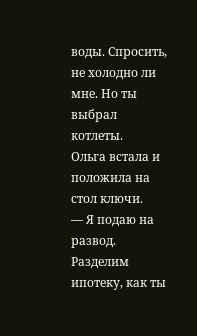воды. Спросить, не холодно ли мне. Но ты выбрал котлеты.
Ольга встала и положила на стол ключи.
— Я подаю на развод. Разделим ипотеку, как ты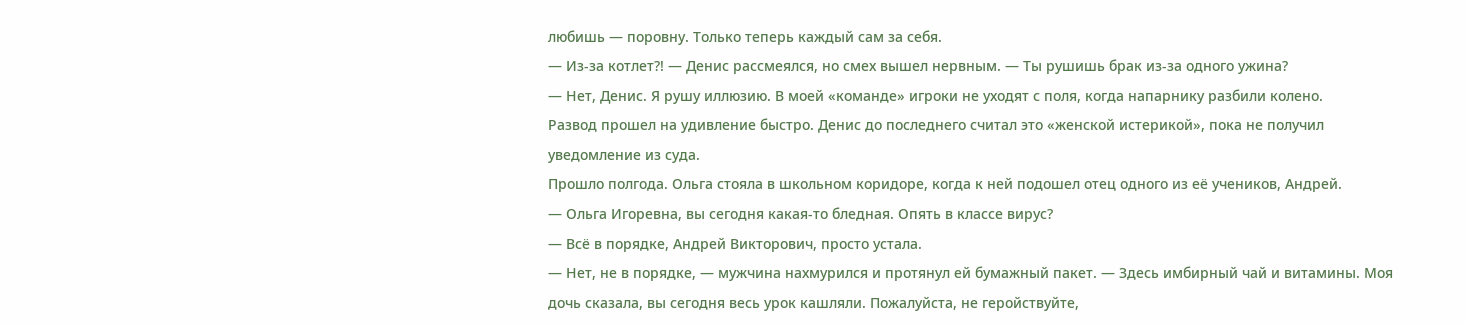любишь — поровну. Только теперь каждый сам за себя.
— Из-за котлет?! — Денис рассмеялся, но смех вышел нервным. — Ты рушишь брак из-за одного ужина?
— Нет, Денис. Я рушу иллюзию. В моей «команде» игроки не уходят с поля, когда напарнику разбили колено.
Развод прошел на удивление быстро. Денис до последнего считал это «женской истерикой», пока не получил уведомление из суда.
Прошло полгода. Ольга стояла в школьном коридоре, когда к ней подошел отец одного из её учеников, Андрей.
— Ольга Игоревна, вы сегодня какая-то бледная. Опять в классе вирус?
— Всё в порядке, Андрей Викторович, просто устала.
— Нет, не в порядке, — мужчина нахмурился и протянул ей бумажный пакет. — Здесь имбирный чай и витамины. Моя дочь сказала, вы сегодня весь урок кашляли. Пожалуйста, не геройствуйте,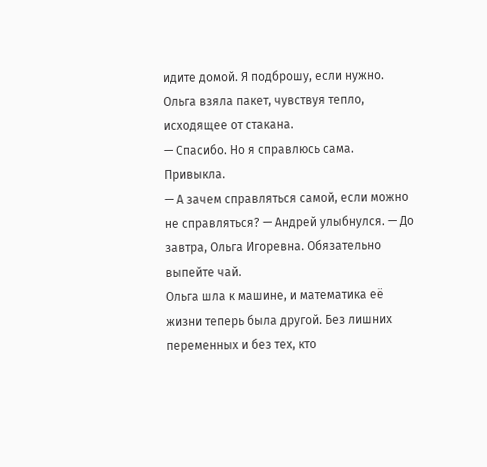идите домой. Я подброшу, если нужно.
Ольга взяла пакет, чувствуя тепло, исходящее от стакана.
— Спасибо. Но я справлюсь сама. Привыкла.
— А зачем справляться самой, если можно не справляться? — Андрей улыбнулся. — До завтра, Ольга Игоревна. Обязательно выпейте чай.
Ольга шла к машине, и математика её жизни теперь была другой. Без лишних переменных и без тех, кто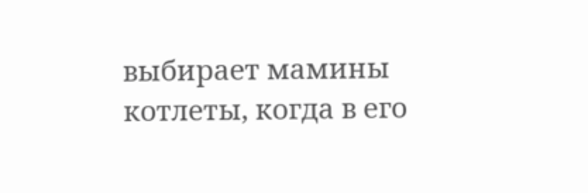выбирает мамины котлеты, когда в его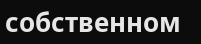собственном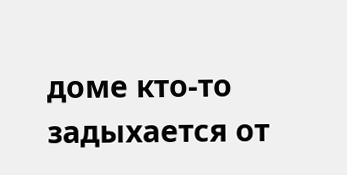доме кто-то задыхается от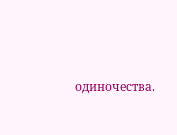одиночества.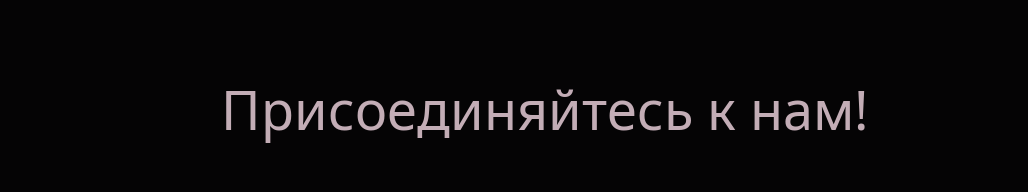Присоединяйтесь к нам!